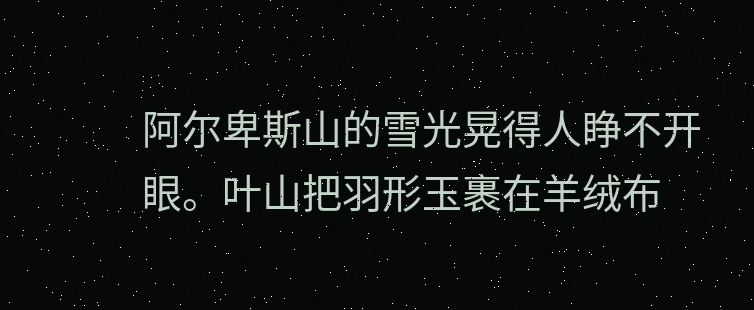阿尔卑斯山的雪光晃得人睁不开眼。叶山把羽形玉裹在羊绒布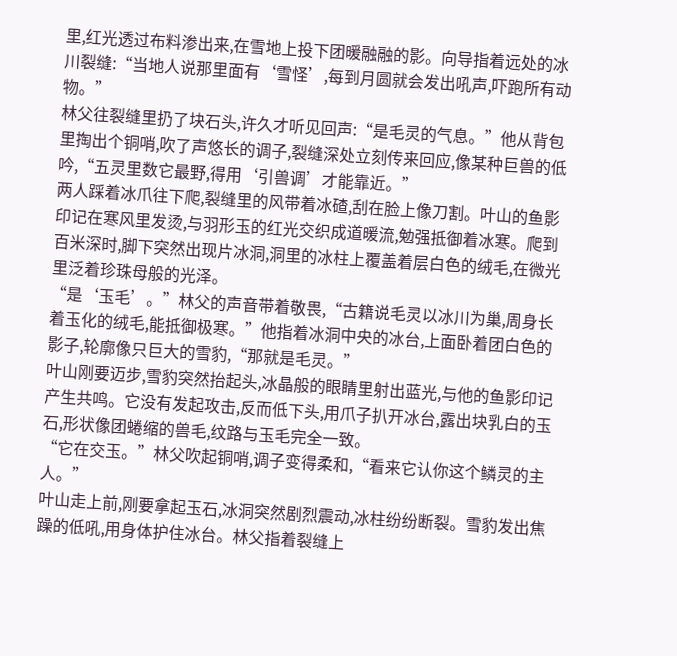里,红光透过布料渗出来,在雪地上投下团暖融融的影。向导指着远处的冰川裂缝:“当地人说那里面有‘雪怪’,每到月圆就会发出吼声,吓跑所有动物。”
林父往裂缝里扔了块石头,许久才听见回声:“是毛灵的气息。”他从背包里掏出个铜哨,吹了声悠长的调子,裂缝深处立刻传来回应,像某种巨兽的低吟,“五灵里数它最野,得用‘引兽调’才能靠近。”
两人踩着冰爪往下爬,裂缝里的风带着冰碴,刮在脸上像刀割。叶山的鱼影印记在寒风里发烫,与羽形玉的红光交织成道暖流,勉强抵御着冰寒。爬到百米深时,脚下突然出现片冰洞,洞里的冰柱上覆盖着层白色的绒毛,在微光里泛着珍珠母般的光泽。
“是‘玉毛’。”林父的声音带着敬畏,“古籍说毛灵以冰川为巢,周身长着玉化的绒毛,能抵御极寒。”他指着冰洞中央的冰台,上面卧着团白色的影子,轮廓像只巨大的雪豹,“那就是毛灵。”
叶山刚要迈步,雪豹突然抬起头,冰晶般的眼睛里射出蓝光,与他的鱼影印记产生共鸣。它没有发起攻击,反而低下头,用爪子扒开冰台,露出块乳白的玉石,形状像团蜷缩的兽毛,纹路与玉毛完全一致。
“它在交玉。”林父吹起铜哨,调子变得柔和,“看来它认你这个鳞灵的主人。”
叶山走上前,刚要拿起玉石,冰洞突然剧烈震动,冰柱纷纷断裂。雪豹发出焦躁的低吼,用身体护住冰台。林父指着裂缝上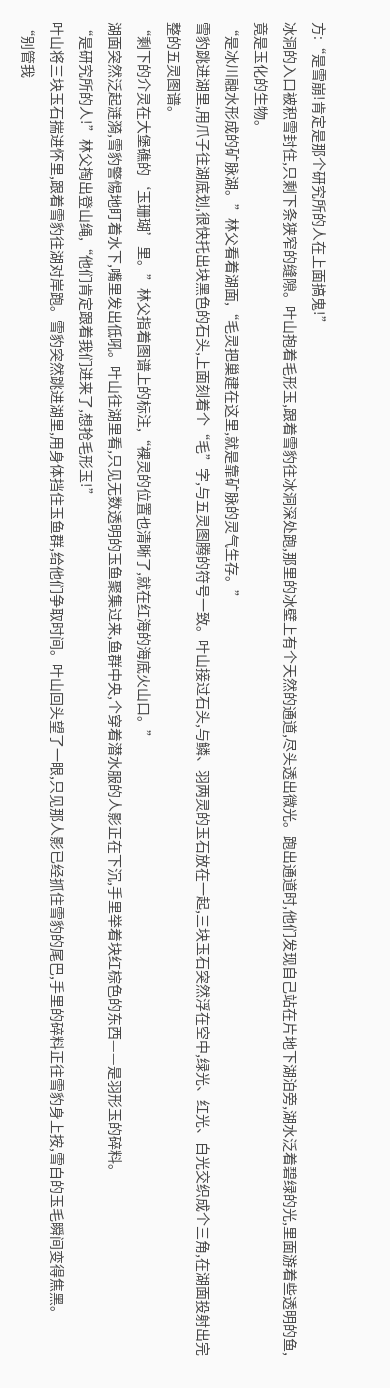方:“是雪崩!肯定是那个研究所的人在上面搞鬼!”
冰洞的入口被积雪封住,只剩下条狭窄的缝隙。叶山抱着毛形玉,跟着雪豹往冰洞深处跑,那里的冰壁上有个天然的通道,尽头透出微光。跑出通道时,他们发现自己站在片地下湖泊旁,湖水泛着碧绿的光,里面游着些透明的鱼,竟是玉化的生物。
“是冰川融水形成的矿脉湖。”林父看着湖面,“毛灵把巢建在这里,就是靠矿脉的灵气生存。”
雪豹跳进湖里,用爪子往湖底划,很快托出块黑色的石头,上面刻着个“毛”字,与五灵图腾的符号一致。叶山接过石头,与鳞、羽两灵的玉石放在一起,三块玉石突然浮在空中,绿光、红光、白光交织成个三角,在湖面投射出完整的五灵图谱。
“剩下的介灵在大堡礁的‘玉珊瑚’里。”林父指着图谱上的标注,“裸灵的位置也清晰了,就在红海的海底火山口。”
湖面突然泛起涟漪,雪豹警惕地盯着水下,嘴里发出低吼。叶山往湖里看,只见无数透明的玉鱼聚集过来,鱼群中央,个穿着潜水服的人影正在下沉,手里举着块红棕色的东西——是羽形玉的碎料。
“是研究所的人!”林父掏出登山绳,“他们肯定跟着我们进来了,想抢毛形玉!”
叶山将三块玉石揣进怀里,跟着雪豹往湖对岸跑。雪豹突然跳进湖里,用身体挡住玉鱼群,给他们争取时间。叶山回头望了一眼,只见那人影已经抓住雪豹的尾巴,手里的碎料正往雪豹身上按,雪白的玉毛瞬间变得焦黑。
“别管我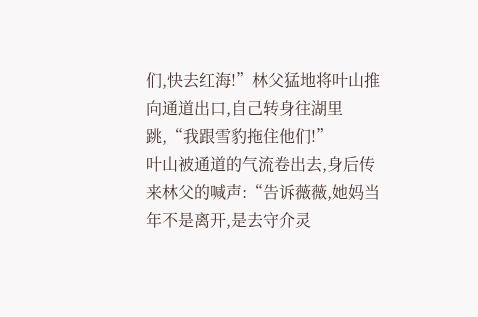们,快去红海!”林父猛地将叶山推向通道出口,自己转身往湖里跳,“我跟雪豹拖住他们!”
叶山被通道的气流卷出去,身后传来林父的喊声:“告诉薇薇,她妈当年不是离开,是去守介灵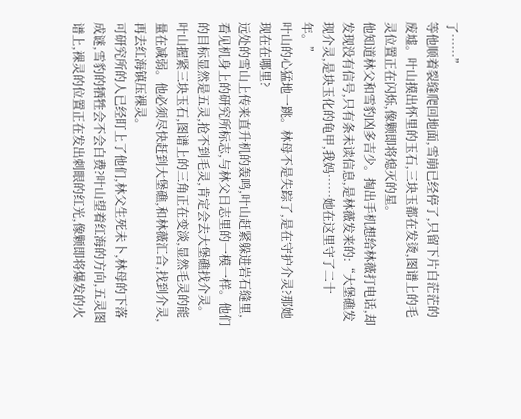了……”
等他顺着裂缝爬回地面,雪崩已经停了,只留下片白茫茫的废墟。叶山摸出怀里的玉石,三块玉都在发烫,图谱上的毛灵位置正在闪烁,像颗即将熄灭的星。
他知道林父和雪豹凶多吉少。掏出手机想给林薇打电话,却发现没有信号,只有条未读信息,是林薇发来的:“大堡礁发现介灵,是块玉化的龟甲,我妈……她在这里守了二十年。”
叶山的心猛地一跳。林母不是失踪了,是在守护介灵?那她现在在哪里?
远处的雪山上传来直升机的轰鸣,叶山赶紧躲进岩石缝里,看见机身上的研究所标志,与林父日志里的一模一样。他们的目标显然是五灵,抢不到毛灵,肯定会去大堡礁找介灵。
叶山握紧三块玉石,图谱上的三角正在变淡,显然毛灵的能量在减弱。他必须尽快赶到大堡礁,和林薇汇合,找到介灵,再去红海镇压裸灵。
可研究所的人已经盯上了他们,林父生死未卜,林母的下落成谜,雪豹的牺牲会不会白费?叶山望着红海的方向,五灵图谱上,裸灵的位置正在发出刺眼的红光,像颗即将爆发的火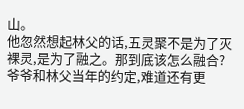山。
他忽然想起林父的话,五灵聚不是为了灭裸灵,是为了融之。那到底该怎么融合?爷爷和林父当年的约定,难道还有更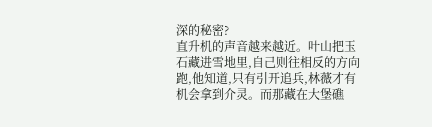深的秘密?
直升机的声音越来越近。叶山把玉石藏进雪地里,自己则往相反的方向跑,他知道,只有引开追兵,林薇才有机会拿到介灵。而那藏在大堡礁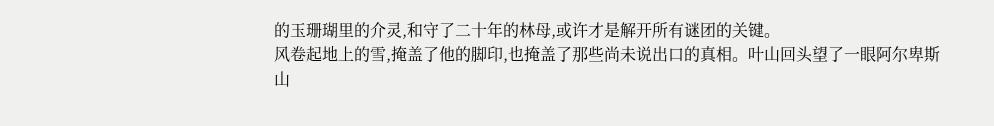的玉珊瑚里的介灵,和守了二十年的林母,或许才是解开所有谜团的关键。
风卷起地上的雪,掩盖了他的脚印,也掩盖了那些尚未说出口的真相。叶山回头望了一眼阿尔卑斯山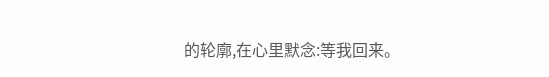的轮廓,在心里默念:等我回来。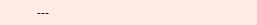---